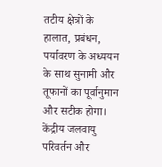तटीय क्षेत्रों के हालात, प्रबंधन, पर्यावरण के अध्ययन के साथ सुनामी और तूफानों का पूर्वानुमान और सटीक होगा। केंद्रीय जलवायु परिवर्तन और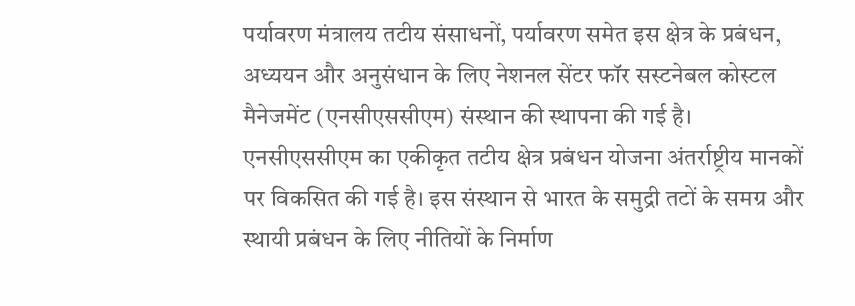पर्यावरण मंत्रालय तटीय संसाधनों, पर्यावरण समेत इस क्षेत्र के प्रबंधन, अध्ययन और अनुसंधान के लिए नेशनल सेंटर फॉर सस्टनेबल कोस्टल मैनेजमेंट (एनसीएससीएम) संस्थान की स्थापना की गई है।
एनसीएससीएम का एकीकृत तटीय क्षेत्र प्रबंधन योजना अंतर्राष्ट्रीय मानकों पर विकसित की गई है। इस संस्थान से भारत के समुद्री तटों के समग्र और स्थायी प्रबंधन के लिए नीतियों के निर्माण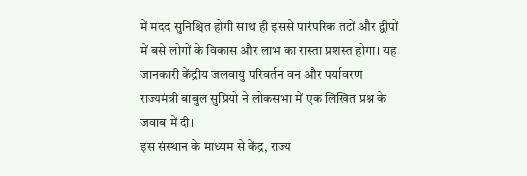में मदद सुनिश्चित होगी साथ ही इससे पारंपरिक तटों और द्वीपों में बसे लोगों के विकास और लाभ का रास्ता प्रशस्त होगा। यह जानकारी केंद्रीय जलवायु परिवर्तन वन और पर्यावरण राज्यमंत्री बाबुल सुप्रियो ने लोकसभा में एक लिखित प्रश्न के जवाब में दी।
इस संस्थान के माध्यम से केंद्र, राज्य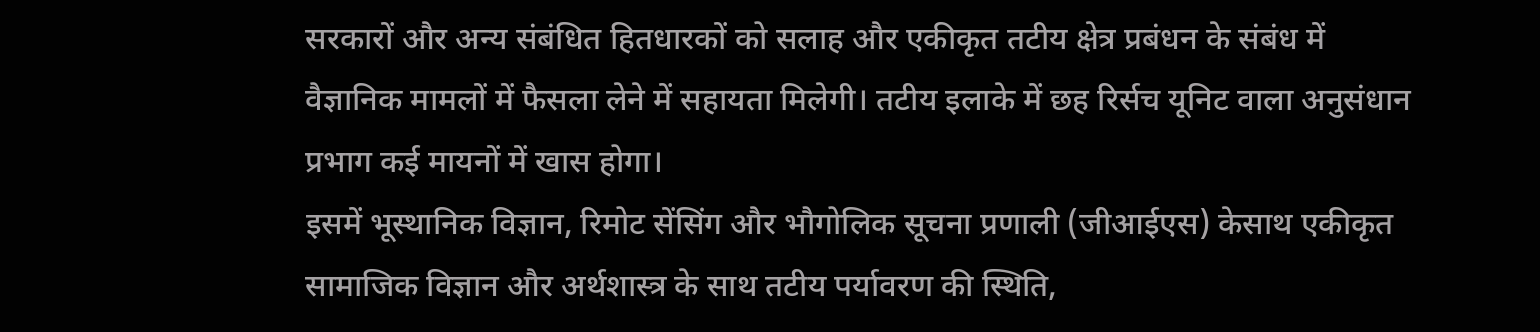सरकारों और अन्य संबंधित हितधारकों को सलाह और एकीकृत तटीय क्षेत्र प्रबंधन के संबंध में वैज्ञानिक मामलों में फैसला लेने में सहायता मिलेगी। तटीय इलाके में छह रिर्सच यूनिट वाला अनुसंधान प्रभाग कई मायनों में खास होगा।
इसमें भूस्थानिक विज्ञान, रिमोट सेंसिंग और भौगोलिक सूचना प्रणाली (जीआईएस) केसाथ एकीकृत सामाजिक विज्ञान और अर्थशास्त्र के साथ तटीय पर्यावरण की स्थिति,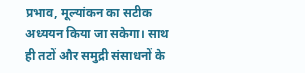प्रभाव, मूल्यांकन का सटीक अध्ययन किया जा सकेगा। साथ ही तटों और समुद्री संसाधनों के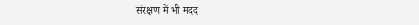संरक्षण में भी मदद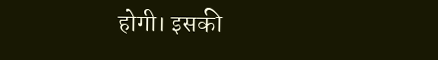होगी। इसकी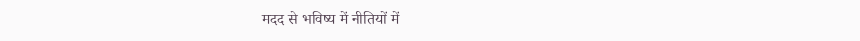मदद से भविष्य में नीतियों में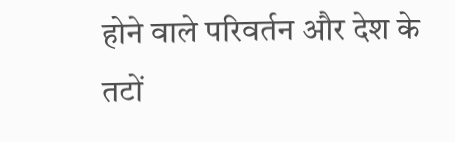होने वाले परिवर्तन और देश के तटों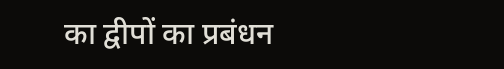का द्वीपों का प्रबंधन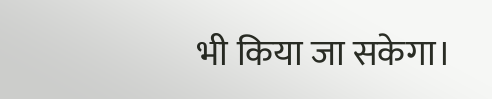भी किया जा सकेगा।